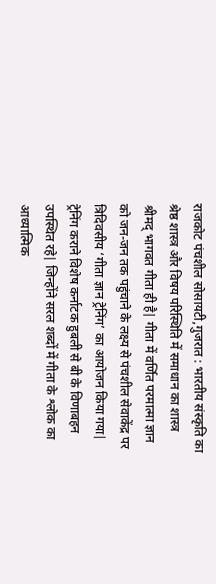राजकोट पंचशील सोसायटी,गुजरात : भारतीय संस्कृति का श्रेष्ठ शास्त्र और विषय परिस्थिति में समाधान का शास्त्र श्रीमद् भागवत गीता ही है| गीता में वर्णित परमात्मा ज्ञान को जन-जन तक पहुंचाने के लक्ष्य से पंचशील सेवाकेंद्र पर त्रिदिवसीय ‘गीता ज्ञान ट्रेनिंग’ का आयोजन किया गया|
ट्रेनिंग कराने विशेष कर्नाटक हुबली से बी के विणाबहन उपस्थित रहे| जिन्होंने सरल शब्दों में गीता के श्लोक का आध्यात्मिक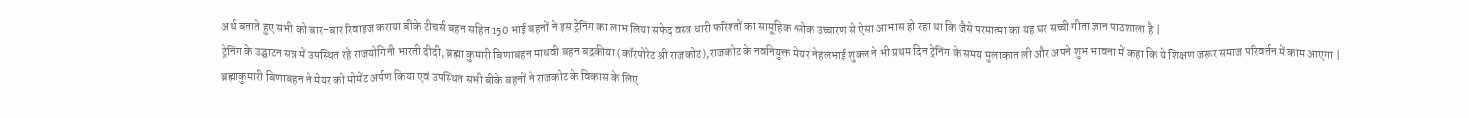अर्थ बताते हुए सभी को बार-बार रिवाइज कराया बीके टीचर्स बहन सहित 150 भाई बहनों ने इस ट्रेनिंग का लाभ लिया सफेद वस्त्र धारी फरिश्तों का सामूहिक श्लोक उच्चारण से ऐसा आभास हो रहा था कि जैसे परमात्मा का यह घर सच्ची गीता ज्ञान पाठशाला है |
ट्रेनिंग के उद्घाटन सत्र में उपस्थित रहे राजयोगिनी भारती दीदी, ब्रह्मा कुमारी बिणाबहन माधवी बहन बद्रकीया (कॉरपोरेट श्री राजकोट),राजकोट के नवनियुक्त मेयर नेहलभाई शुक्ल ने भी प्रथम दिन ट्रेनिंग के समय मुलाकात ली और अपने शुभ भावना में कहा कि ये शिक्षण जरूर समाज परिवर्तन में काम आएगा |
ब्रह्माकुमारी बिणाबहन ने मेयर को मोमेंट अर्पण किया एवं उपस्थित सभी बीके बहनों ने राजकोट के विकास के लिए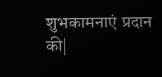शुभकामनाएं प्रदान की|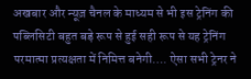अखबार और न्यूज़ चैनल के माध्यम से भी इस ट्रेनिंग की पब्लिसिटी बहुत बड़े रूप से हुई सही रूप से यह ट्रेनिंग परमात्मा प्रत्यक्षता में निमित्त बनेगी…. ऐसा सभी ट्रेनर ने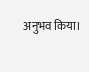अनुभव किया।